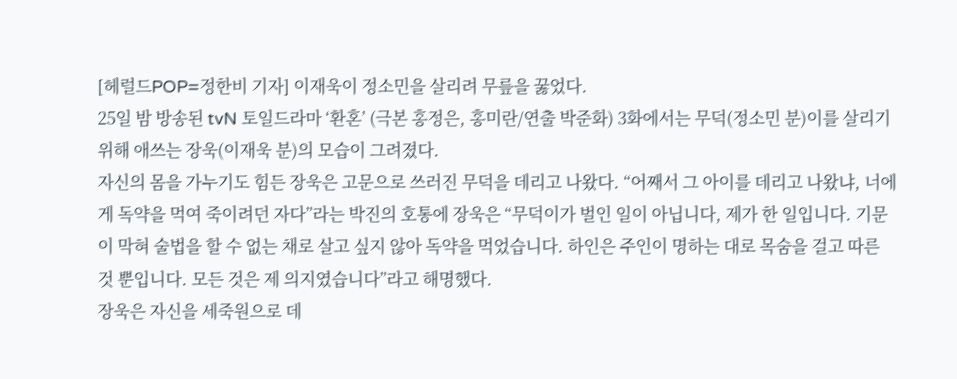[헤럴드POP=정한비 기자] 이재욱이 정소민을 살리려 무릎을 꿇었다.
25일 밤 방송된 tvN 토일드라마 ‘환혼’ (극본 홍정은, 홍미란/연출 박준화) 3화에서는 무덕(정소민 분)이를 살리기 위해 애쓰는 장욱(이재욱 분)의 모습이 그려졌다.
자신의 몸을 가누기도 힘든 장욱은 고문으로 쓰러진 무덕을 데리고 나왔다. “어째서 그 아이를 데리고 나왔냐, 너에게 독약을 먹여 죽이려던 자다”라는 박진의 호통에 장욱은 “무덕이가 벌인 일이 아닙니다, 제가 한 일입니다. 기문이 막혀 술법을 할 수 없는 채로 살고 싶지 않아 독약을 먹었습니다. 하인은 주인이 명하는 대로 목숨을 걸고 따른 것 뿐입니다. 모든 것은 제 의지였습니다”라고 해명했다.
장욱은 자신을 세죽원으로 데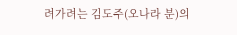려가려는 김도주(오나라 분)의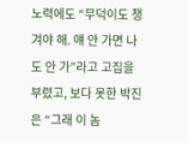노력에도 “무덕이도 챙겨야 해. 얘 안 가면 나도 안 가”라고 고집을 부렸고, 보다 못한 박진은 “그래 이 놈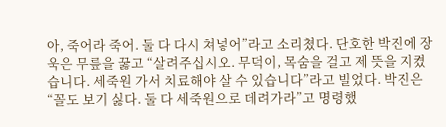아, 죽어라 죽어. 둘 다 다시 쳐넣어”라고 소리쳤다. 단호한 박진에 장욱은 무릎을 꿇고 “살려주십시오. 무덕이, 목숨을 걸고 제 뜻을 지켰습니다. 세죽원 가서 치료해야 살 수 있습니다”라고 빌었다. 박진은 “꼴도 보기 싫다. 둘 다 세죽원으로 데려가라”고 명령했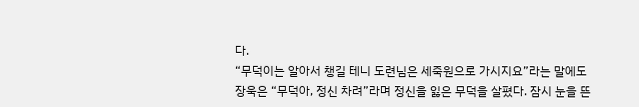다.
“무덕이는 알아서 챙길 테니 도련님은 세죽원으로 가시지요”라는 말에도 장욱은 “무덕아, 정신 차려”라며 정신을 잃은 무덕을 살폈다. 잠시 눈을 뜬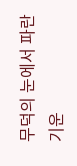무덕의 눈에서 파란 기운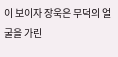이 보이자 장욱은 무덕의 얼굴을 가린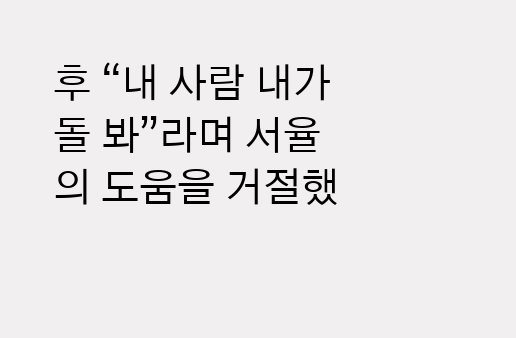후 “내 사람 내가 돌 봐”라며 서율의 도움을 거절했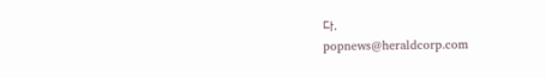다.
popnews@heraldcorp.com